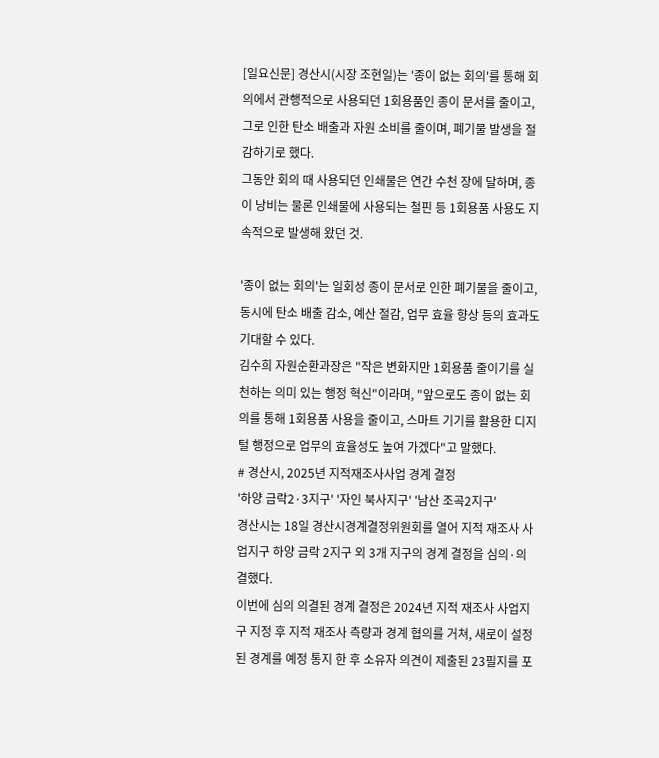[일요신문] 경산시(시장 조현일)는 '종이 없는 회의'를 통해 회의에서 관행적으로 사용되던 1회용품인 종이 문서를 줄이고, 그로 인한 탄소 배출과 자원 소비를 줄이며, 폐기물 발생을 절감하기로 했다.
그동안 회의 때 사용되던 인쇄물은 연간 수천 장에 달하며, 종이 낭비는 물론 인쇄물에 사용되는 철핀 등 1회용품 사용도 지속적으로 발생해 왔던 것.

'종이 없는 회의'는 일회성 종이 문서로 인한 폐기물을 줄이고, 동시에 탄소 배출 감소, 예산 절감, 업무 효율 향상 등의 효과도 기대할 수 있다.
김수희 자원순환과장은 "작은 변화지만 1회용품 줄이기를 실천하는 의미 있는 행정 혁신"이라며, "앞으로도 종이 없는 회의를 통해 1회용품 사용을 줄이고, 스마트 기기를 활용한 디지털 행정으로 업무의 효율성도 높여 가겠다"고 말했다.
# 경산시, 2025년 지적재조사사업 경계 결정
'하양 금락2·3지구' '자인 북사지구' '남산 조곡2지구'
경산시는 18일 경산시경계결정위원회를 열어 지적 재조사 사업지구 하양 금락 2지구 외 3개 지구의 경계 결정을 심의·의결했다.
이번에 심의 의결된 경계 결정은 2024년 지적 재조사 사업지구 지정 후 지적 재조사 측량과 경계 협의를 거쳐, 새로이 설정된 경계를 예정 통지 한 후 소유자 의견이 제출된 23필지를 포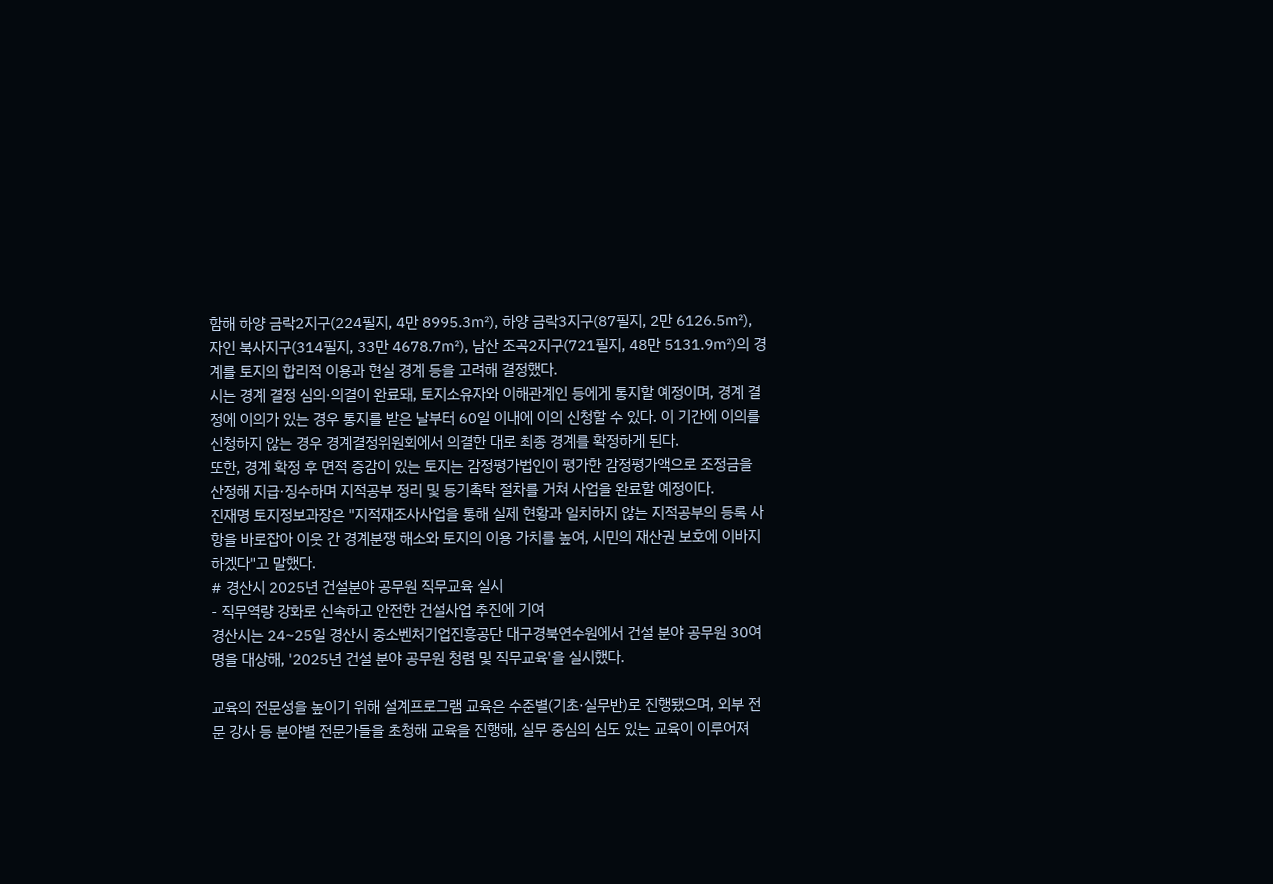함해 하양 금락2지구(224필지, 4만 8995.3㎡), 하양 금락3지구(87필지, 2만 6126.5㎡), 자인 북사지구(314필지, 33만 4678.7㎡), 남산 조곡2지구(721필지, 48만 5131.9㎡)의 경계를 토지의 합리적 이용과 현실 경계 등을 고려해 결정했다.
시는 경계 결정 심의·의결이 완료돼, 토지소유자와 이해관계인 등에게 통지할 예정이며, 경계 결정에 이의가 있는 경우 통지를 받은 날부터 60일 이내에 이의 신청할 수 있다. 이 기간에 이의를 신청하지 않는 경우 경계결정위원회에서 의결한 대로 최종 경계를 확정하게 된다.
또한, 경계 확정 후 면적 증감이 있는 토지는 감정평가법인이 평가한 감정평가액으로 조정금을 산정해 지급·징수하며 지적공부 정리 및 등기촉탁 절차를 거쳐 사업을 완료할 예정이다.
진재명 토지정보과장은 "지적재조사사업을 통해 실제 현황과 일치하지 않는 지적공부의 등록 사항을 바로잡아 이웃 간 경계분쟁 해소와 토지의 이용 가치를 높여, 시민의 재산권 보호에 이바지하겠다"고 말했다.
# 경산시 2025년 건설분야 공무원 직무교육 실시
- 직무역량 강화로 신속하고 안전한 건설사업 추진에 기여
경산시는 24~25일 경산시 중소벤처기업진흥공단 대구경북연수원에서 건설 분야 공무원 30여 명을 대상해, '2025년 건설 분야 공무원 청렴 및 직무교육'을 실시했다.

교육의 전문성을 높이기 위해 설계프로그램 교육은 수준별(기초·실무반)로 진행됐으며, 외부 전문 강사 등 분야별 전문가들을 초청해 교육을 진행해, 실무 중심의 심도 있는 교육이 이루어져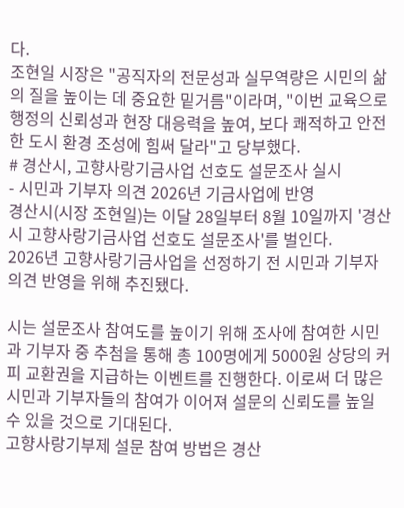다.
조현일 시장은 "공직자의 전문성과 실무역량은 시민의 삶의 질을 높이는 데 중요한 밑거름"이라며, "이번 교육으로 행정의 신뢰성과 현장 대응력을 높여, 보다 쾌적하고 안전한 도시 환경 조성에 힘써 달라"고 당부했다.
# 경산시, 고향사랑기금사업 선호도 설문조사 실시
- 시민과 기부자 의견 2026년 기금사업에 반영
경산시(시장 조현일)는 이달 28일부터 8월 10일까지 '경산시 고향사랑기금사업 선호도 설문조사'를 벌인다.
2026년 고향사랑기금사업을 선정하기 전 시민과 기부자 의견 반영을 위해 추진됐다.

시는 설문조사 참여도를 높이기 위해 조사에 참여한 시민과 기부자 중 추첨을 통해 총 100명에게 5000원 상당의 커피 교환권을 지급하는 이벤트를 진행한다. 이로써 더 많은 시민과 기부자들의 참여가 이어져 설문의 신뢰도를 높일 수 있을 것으로 기대된다.
고향사랑기부제 설문 참여 방법은 경산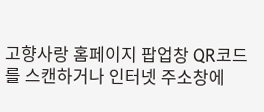고향사랑 홈페이지 팝업창 QR코드를 스캔하거나 인터넷 주소창에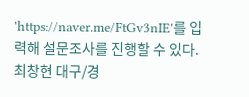'https://naver.me/FtGv3nIE'를 입력해 설문조사를 진행할 수 있다.
최창현 대구/경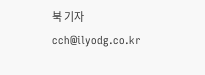북 기자 cch@ilyodg.co.kr